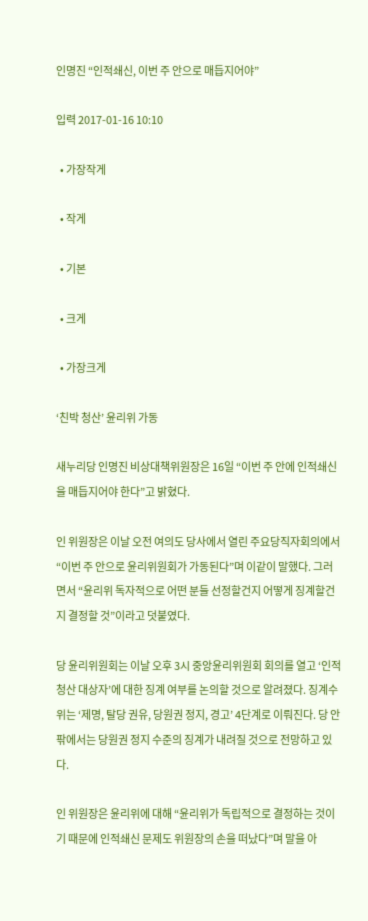인명진 “인적쇄신, 이번 주 안으로 매듭지어야”

입력 2017-01-16 10:10

  • 가장작게

  • 작게

  • 기본

  • 크게

  • 가장크게

‘친박 청산’ 윤리위 가동

새누리당 인명진 비상대책위원장은 16일 “이번 주 안에 인적쇄신을 매듭지어야 한다”고 밝혔다.

인 위원장은 이날 오전 여의도 당사에서 열린 주요당직자회의에서 “이번 주 안으로 윤리위원회가 가동된다”며 이같이 말했다. 그러면서 “윤리위 독자적으로 어떤 분들 선정할건지 어떻게 징계할건지 결정할 것”이라고 덧붙였다.

당 윤리위원회는 이날 오후 3시 중앙윤리위원회 회의를 열고 ‘인적청산 대상자’에 대한 징계 여부를 논의할 것으로 알려졌다. 징계수위는 ‘제명, 탈당 권유, 당원권 정지, 경고’ 4단계로 이뤄진다. 당 안팎에서는 당원권 정지 수준의 징계가 내려질 것으로 전망하고 있다.

인 위원장은 윤리위에 대해 “윤리위가 독립적으로 결정하는 것이기 때문에 인적쇄신 문제도 위원장의 손을 떠났다”며 말을 아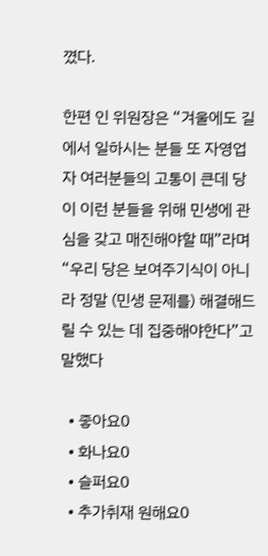꼈다.

한편 인 위원장은 “겨울에도 길에서 일하시는 분들 또 자영업자 여러분들의 고통이 큰데 당이 이런 분들을 위해 민생에 관심을 갖고 매진해야할 때”라며 “우리 당은 보여주기식이 아니라 정말 (민생 문제를) 해결해드릴 수 있는 데 집중해야한다”고 말했다

  • 좋아요0
  • 화나요0
  • 슬퍼요0
  • 추가취재 원해요0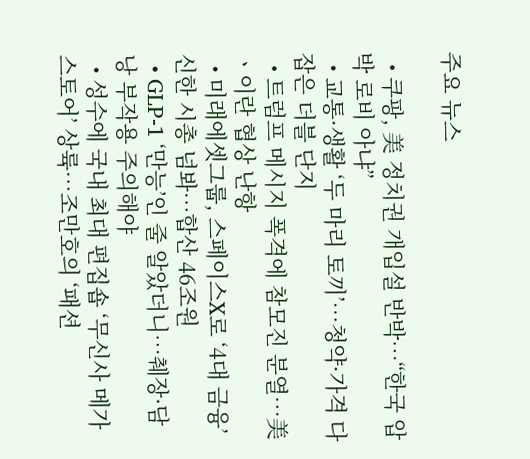주요 뉴스

  • 쿠팡, 美 정치권 개입설 반박⋯“한국 압박 로비 아냐”
  • 교통·생활 ‘두 마리 토끼’⋯청약·가격 다 잡은 더블 단지
  • 트럼프 메시지 폭격에 참모진 분열⋯美ㆍ이란 협상 난항
  • 미래에셋그룹, 스페이스X로 ‘4대 금융’ 신한 시총 넘봐⋯합산 46조원
  • GLP-1 ‘만능’인 줄 알았더니…췌장·담낭 부작용 주의해야
  • 성수에 국내 최대 편집숍 ‘무신사 메가스토어’ 상륙…조만호의 ‘패션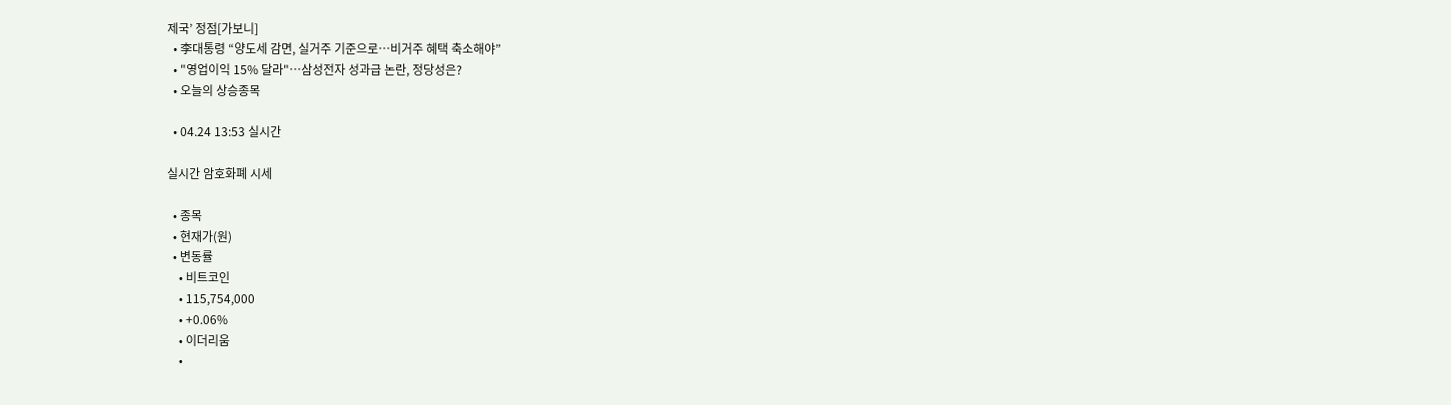제국’ 정점[가보니]
  • 李대통령 “양도세 감면, 실거주 기준으로…비거주 혜택 축소해야”
  • "영업이익 15% 달라"…삼성전자 성과급 논란, 정당성은?
  • 오늘의 상승종목

  • 04.24 13:53 실시간

실시간 암호화폐 시세

  • 종목
  • 현재가(원)
  • 변동률
    • 비트코인
    • 115,754,000
    • +0.06%
    • 이더리움
    •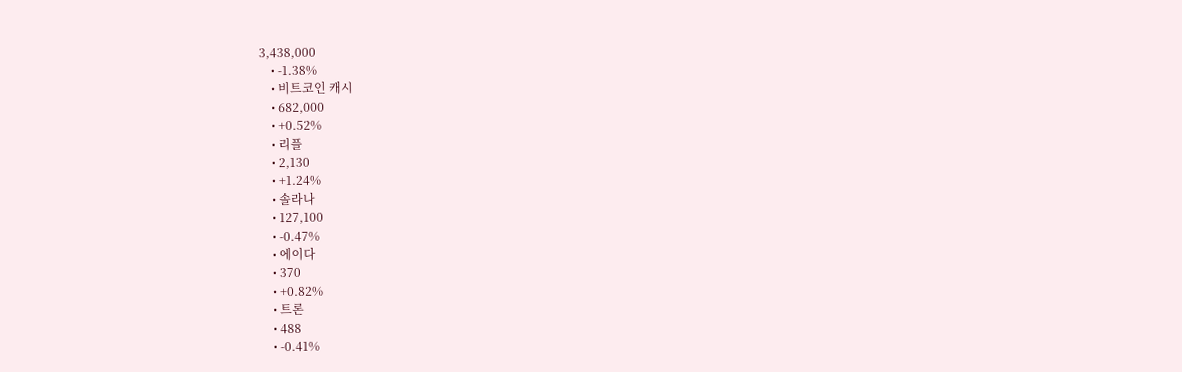3,438,000
    • -1.38%
    • 비트코인 캐시
    • 682,000
    • +0.52%
    • 리플
    • 2,130
    • +1.24%
    • 솔라나
    • 127,100
    • -0.47%
    • 에이다
    • 370
    • +0.82%
    • 트론
    • 488
    • -0.41%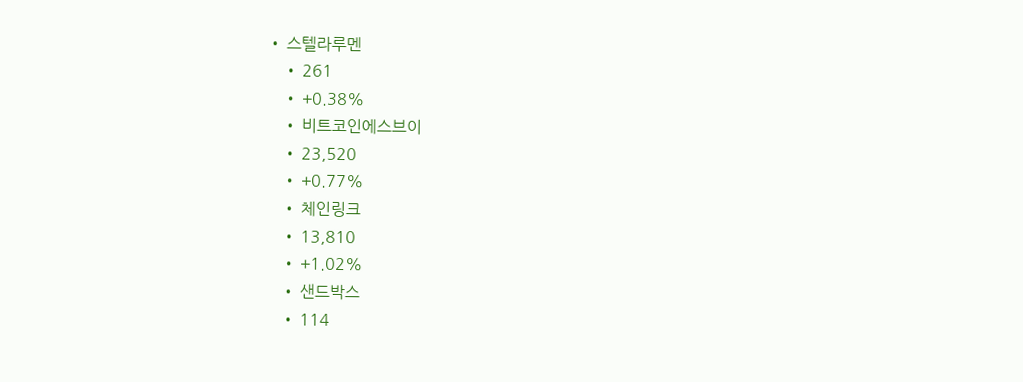• 스텔라루멘
    • 261
    • +0.38%
    • 비트코인에스브이
    • 23,520
    • +0.77%
    • 체인링크
    • 13,810
    • +1.02%
    • 샌드박스
    • 114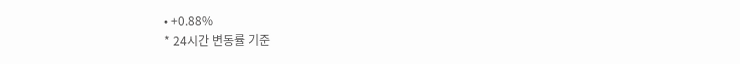• +0.88%
* 24시간 변동률 기준